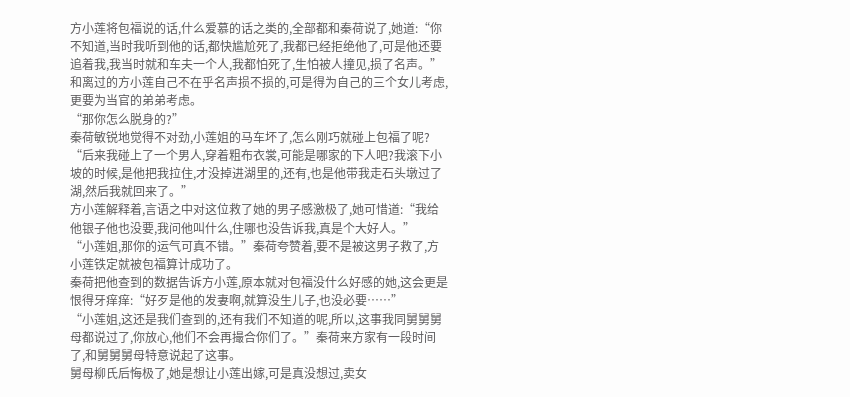方小莲将包福说的话,什么爱慕的话之类的,全部都和秦荷说了,她道:“你不知道,当时我听到他的话,都快尴尬死了,我都已经拒绝他了,可是他还要追着我,我当时就和车夫一个人,我都怕死了,生怕被人撞见,损了名声。”
和离过的方小莲自己不在乎名声损不损的,可是得为自己的三个女儿考虑,更要为当官的弟弟考虑。
“那你怎么脱身的?”
秦荷敏锐地觉得不对劲,小莲姐的马车坏了,怎么刚巧就碰上包福了呢?
“后来我碰上了一个男人,穿着粗布衣裳,可能是哪家的下人吧?我滚下小坡的时候,是他把我拉住,才没掉进湖里的,还有,也是他带我走石头墩过了湖,然后我就回来了。”
方小莲解释着,言语之中对这位救了她的男子感激极了,她可惜道:“我给他银子他也没要,我问他叫什么,住哪也没告诉我,真是个大好人。”
“小莲姐,那你的运气可真不错。”秦荷夸赞着,要不是被这男子救了,方小莲铁定就被包福算计成功了。
秦荷把他查到的数据告诉方小莲,原本就对包福没什么好感的她,这会更是恨得牙痒痒:“好歹是他的发妻啊,就算没生儿子,也没必要……”
“小莲姐,这还是我们查到的,还有我们不知道的呢,所以,这事我同舅舅舅母都说过了,你放心,他们不会再撮合你们了。”秦荷来方家有一段时间了,和舅舅舅母特意说起了这事。
舅母柳氏后悔极了,她是想让小莲出嫁,可是真没想过,卖女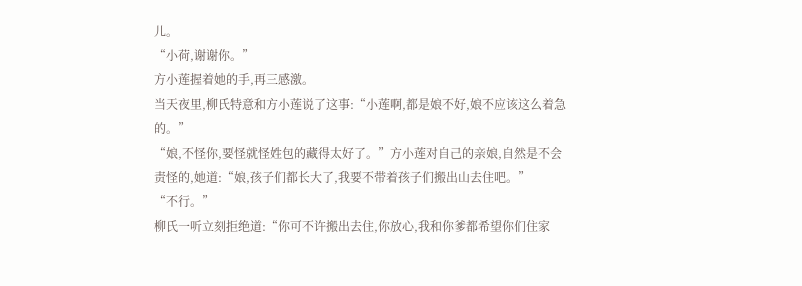儿。
“小荷,谢谢你。”
方小莲握着她的手,再三感激。
当天夜里,柳氏特意和方小莲说了这事:“小莲啊,都是娘不好,娘不应该这么着急的。”
“娘,不怪你,要怪就怪姓包的藏得太好了。”方小莲对自己的亲娘,自然是不会责怪的,她道:“娘,孩子们都长大了,我要不带着孩子们搬出山去住吧。”
“不行。”
柳氏一听立刻拒绝道:“你可不许搬出去住,你放心,我和你爹都希望你们住家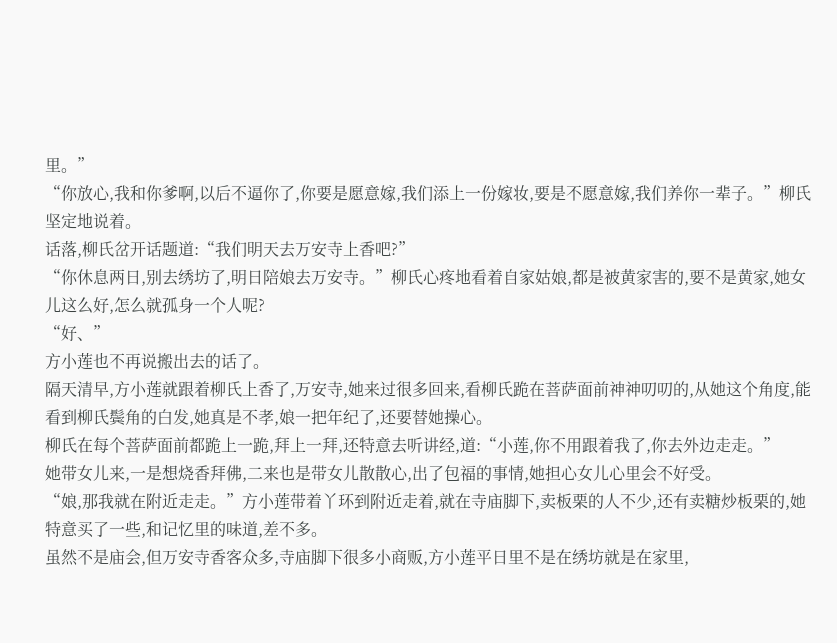里。”
“你放心,我和你爹啊,以后不逼你了,你要是愿意嫁,我们添上一份嫁妆,要是不愿意嫁,我们养你一辈子。”柳氏坚定地说着。
话落,柳氏岔开话题道:“我们明天去万安寺上香吧?”
“你休息两日,别去绣坊了,明日陪娘去万安寺。”柳氏心疼地看着自家姑娘,都是被黄家害的,要不是黄家,她女儿这么好,怎么就孤身一个人呢?
“好、”
方小莲也不再说搬出去的话了。
隔天清早,方小莲就跟着柳氏上香了,万安寺,她来过很多回来,看柳氏跪在菩萨面前神神叨叨的,从她这个角度,能看到柳氏鬓角的白发,她真是不孝,娘一把年纪了,还要替她操心。
柳氏在每个菩萨面前都跪上一跪,拜上一拜,还特意去听讲经,道:“小莲,你不用跟着我了,你去外边走走。”
她带女儿来,一是想烧香拜佛,二来也是带女儿散散心,出了包福的事情,她担心女儿心里会不好受。
“娘,那我就在附近走走。”方小莲带着丫环到附近走着,就在寺庙脚下,卖板栗的人不少,还有卖糖炒板栗的,她特意买了一些,和记忆里的味道,差不多。
虽然不是庙会,但万安寺香客众多,寺庙脚下很多小商贩,方小莲平日里不是在绣坊就是在家里,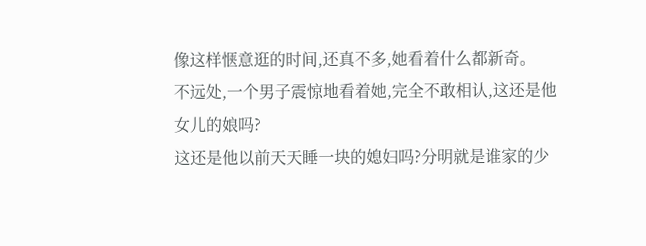像这样惬意逛的时间,还真不多,她看着什么都新奇。
不远处,一个男子震惊地看着她,完全不敢相认,这还是他女儿的娘吗?
这还是他以前天天睡一块的媳妇吗?分明就是谁家的少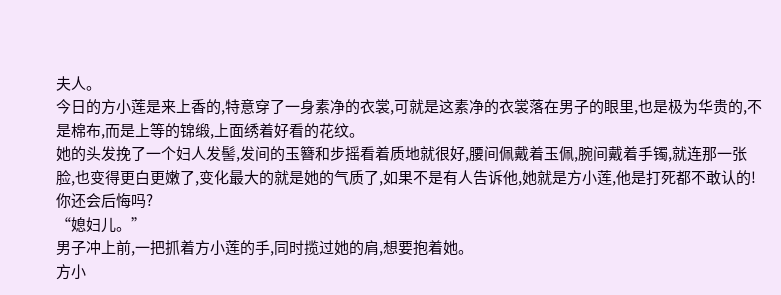夫人。
今日的方小莲是来上香的,特意穿了一身素净的衣裳,可就是这素净的衣裳落在男子的眼里,也是极为华贵的,不是棉布,而是上等的锦缎,上面绣着好看的花纹。
她的头发挽了一个妇人发髻,发间的玉簪和步摇看着质地就很好,腰间佩戴着玉佩,腕间戴着手镯,就连那一张脸,也变得更白更嫩了,变化最大的就是她的气质了,如果不是有人告诉他,她就是方小莲,他是打死都不敢认的!
你还会后悔吗?
“媳妇儿。”
男子冲上前,一把抓着方小莲的手,同时揽过她的肩,想要抱着她。
方小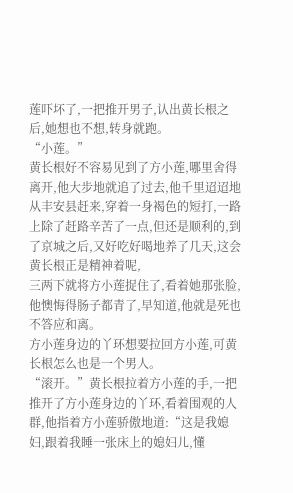莲吓坏了,一把推开男子,认出黄长根之后,她想也不想,转身就跑。
“小莲。”
黄长根好不容易见到了方小莲,哪里舍得离开,他大步地就追了过去,他千里迢迢地从丰安县赶来,穿着一身褐色的短打,一路上除了赶路辛苦了一点,但还是顺利的,到了京城之后,又好吃好喝地养了几天,这会黄长根正是精神着呢,
三两下就将方小莲捉住了,看着她那张脸,他懊悔得肠子都青了,早知道,他就是死也不答应和离。
方小莲身边的丫环想要拉回方小莲,可黄长根怎么也是一个男人。
“滚开。”黄长根拉着方小莲的手,一把推开了方小莲身边的丫环,看着围观的人群,他指着方小莲骄傲地道:“这是我媳妇,跟着我睡一张床上的媳妇儿,懂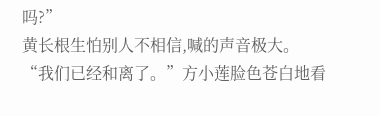吗?”
黄长根生怕别人不相信,喊的声音极大。
“我们已经和离了。”方小莲脸色苍白地看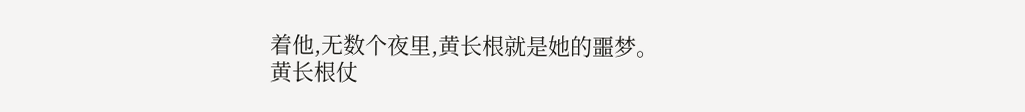着他,无数个夜里,黄长根就是她的噩梦。
黄长根仗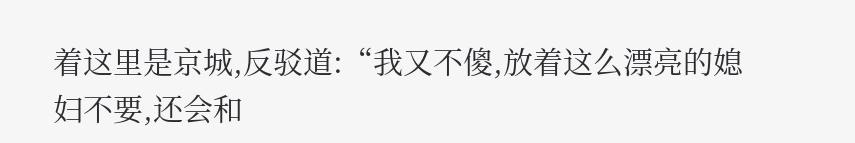着这里是京城,反驳道:“我又不傻,放着这么漂亮的媳妇不要,还会和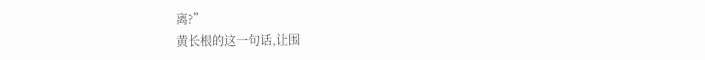离?”
黄长根的这一句话,让围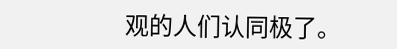观的人们认同极了。